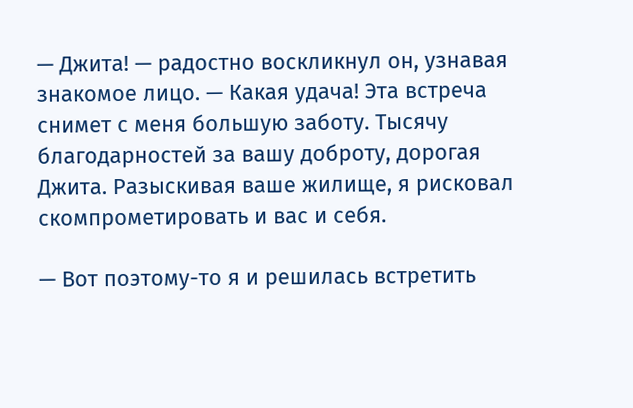— Джита! — радостно воскликнул он, узнавая знакомое лицо. — Какая удача! Эта встреча снимет с меня большую заботу. Тысячу благодарностей за вашу доброту, дорогая Джита. Разыскивая ваше жилище, я рисковал скомпрометировать и вас и себя.

— Вот поэтому-то я и решилась встретить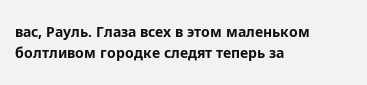вас, Рауль. Глаза всех в этом маленьком болтливом городке следят теперь за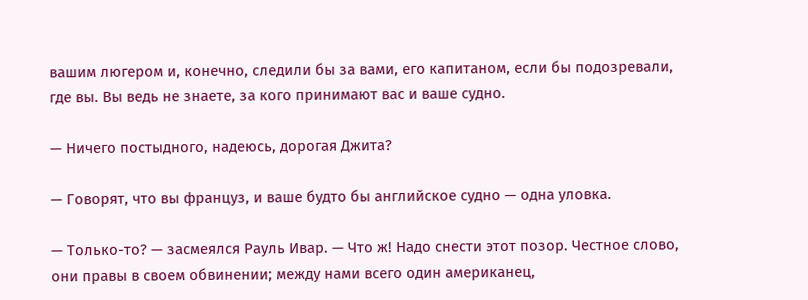вашим люгером и, конечно, следили бы за вами, его капитаном, если бы подозревали, где вы. Вы ведь не знаете, за кого принимают вас и ваше судно.

— Ничего постыдного, надеюсь, дорогая Джита?

— Говорят, что вы француз, и ваше будто бы английское судно — одна уловка.

— Только-то? — засмеялся Рауль Ивар. — Что ж! Надо снести этот позор. Честное слово, они правы в своем обвинении; между нами всего один американец,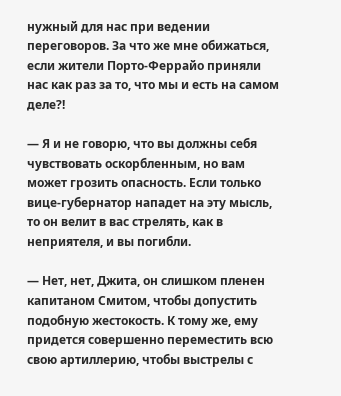нужный для нас при ведении переговоров. За что же мне обижаться, если жители Порто-Феррайо приняли нас как раз за то, что мы и есть на самом деле?!

— Я и не говорю, что вы должны себя чувствовать оскорбленным, но вам может грозить опасность. Если только вице-губернатор нападет на эту мысль, то он велит в вас стрелять, как в неприятеля, и вы погибли.

— Нет, нет, Джита, он слишком пленен капитаном Смитом, чтобы допустить подобную жестокость. К тому же, ему придется совершенно переместить всю свою артиллерию, чтобы выстрелы с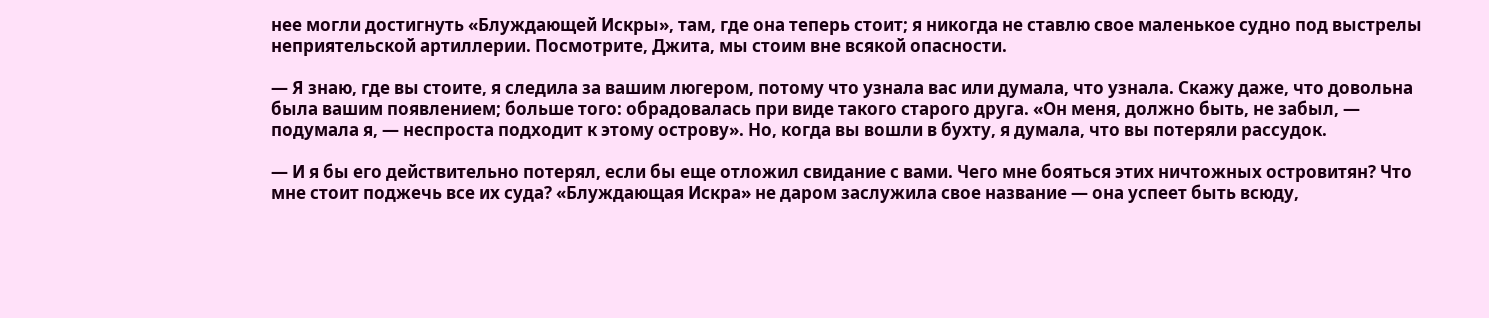нее могли достигнуть «Блуждающей Искры», там, где она теперь стоит; я никогда не ставлю свое маленькое судно под выстрелы неприятельской артиллерии. Посмотрите, Джита, мы стоим вне всякой опасности.

— Я знаю, где вы стоите, я следила за вашим люгером, потому что узнала вас или думала, что узнала. Скажу даже, что довольна была вашим появлением; больше того: обрадовалась при виде такого старого друга. «Он меня, должно быть, не забыл, — подумала я, — неспроста подходит к этому острову». Но, когда вы вошли в бухту, я думала, что вы потеряли рассудок.

— И я бы его действительно потерял, если бы еще отложил свидание с вами. Чего мне бояться этих ничтожных островитян? Что мне стоит поджечь все их суда? «Блуждающая Искра» не даром заслужила свое название — она успеет быть всюду,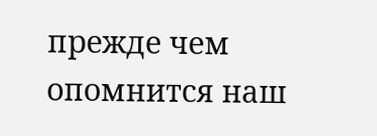прежде чем опомнится наш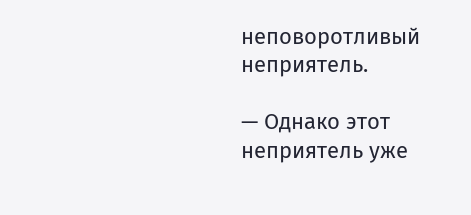неповоротливый неприятель.

— Однако этот неприятель уже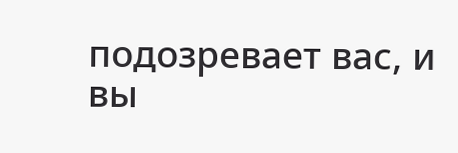подозревает вас, и вы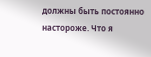должны быть постоянно настороже. Что я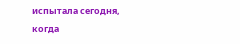испытала сегодня, когда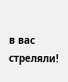в вас стреляли!